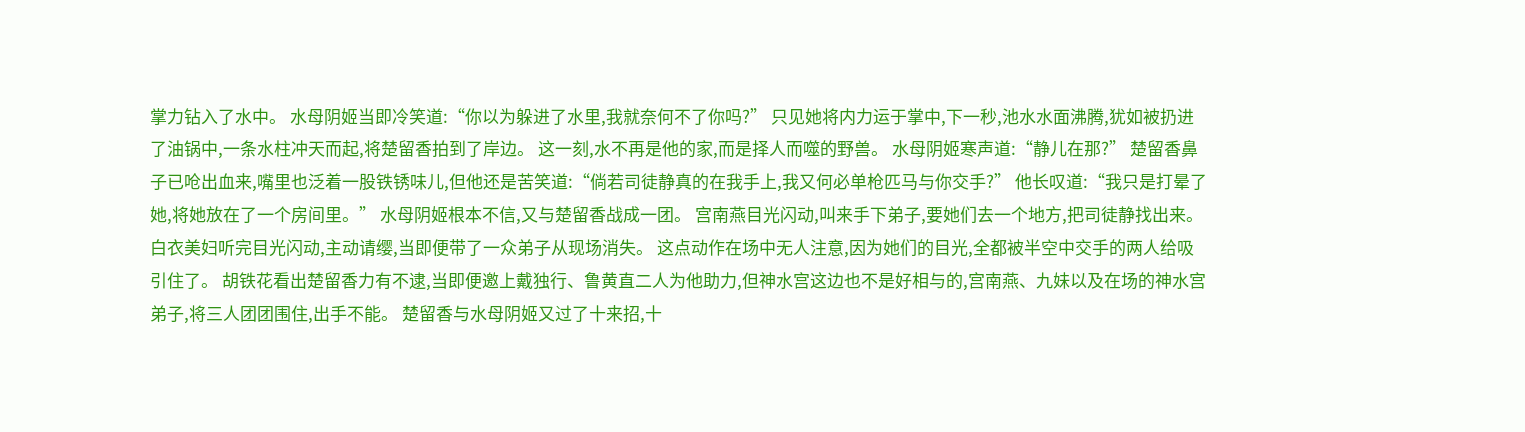掌力钻入了水中。 水母阴姬当即冷笑道:“你以为躲进了水里,我就奈何不了你吗?” 只见她将内力运于掌中,下一秒,池水水面沸腾,犹如被扔进了油锅中,一条水柱冲天而起,将楚留香拍到了岸边。 这一刻,水不再是他的家,而是择人而噬的野兽。 水母阴姬寒声道:“静儿在那?” 楚留香鼻子已呛出血来,嘴里也泛着一股铁锈味儿,但他还是苦笑道:“倘若司徒静真的在我手上,我又何必单枪匹马与你交手?” 他长叹道:“我只是打晕了她,将她放在了一个房间里。” 水母阴姬根本不信,又与楚留香战成一团。 宫南燕目光闪动,叫来手下弟子,要她们去一个地方,把司徒静找出来。 白衣美妇听完目光闪动,主动请缨,当即便带了一众弟子从现场消失。 这点动作在场中无人注意,因为她们的目光,全都被半空中交手的两人给吸引住了。 胡铁花看出楚留香力有不逮,当即便邀上戴独行、鲁黄直二人为他助力,但神水宫这边也不是好相与的,宫南燕、九妹以及在场的神水宫弟子,将三人团团围住,出手不能。 楚留香与水母阴姬又过了十来招,十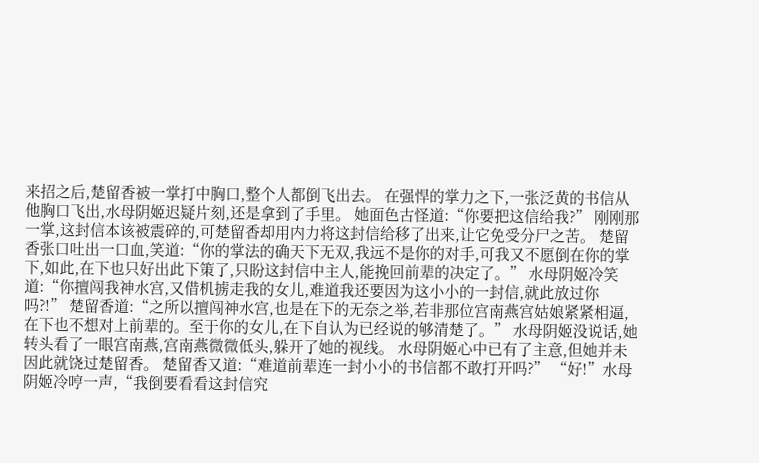来招之后,楚留香被一掌打中胸口,整个人都倒飞出去。 在强悍的掌力之下,一张泛黄的书信从他胸口飞出,水母阴姬迟疑片刻,还是拿到了手里。 她面色古怪道:“你要把这信给我?” 刚刚那一掌,这封信本该被震碎的,可楚留香却用内力将这封信给移了出来,让它免受分尸之苦。 楚留香张口吐出一口血,笑道:“你的掌法的确天下无双,我远不是你的对手,可我又不愿倒在你的掌下,如此,在下也只好出此下策了,只盼这封信中主人,能挽回前辈的决定了。” 水母阴姬冷笑道:“你擅闯我神水宫,又借机掳走我的女儿,难道我还要因为这小小的一封信,就此放过你吗?!” 楚留香道:“之所以擅闯神水宫,也是在下的无奈之举,若非那位宫南燕宫姑娘紧紧相逼,在下也不想对上前辈的。至于你的女儿,在下自认为已经说的够清楚了。” 水母阴姬没说话,她转头看了一眼宫南燕,宫南燕微微低头,躲开了她的视线。 水母阴姬心中已有了主意,但她并未因此就饶过楚留香。 楚留香又道:“难道前辈连一封小小的书信都不敢打开吗?” “好!”水母阴姬冷哼一声,“我倒要看看这封信究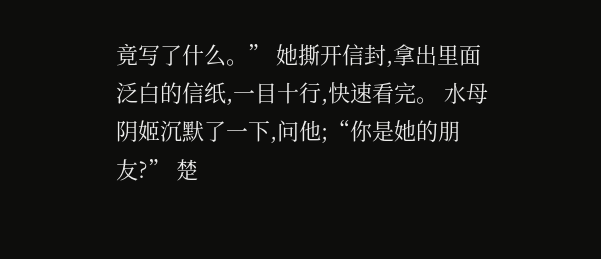竟写了什么。” 她撕开信封,拿出里面泛白的信纸,一目十行,快速看完。 水母阴姬沉默了一下,问他;“你是她的朋友?” 楚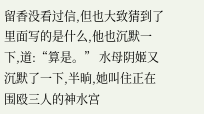留香没看过信,但也大致猜到了里面写的是什么,他也沉默一下,道:“算是。” 水母阴姬又沉默了一下,半晌,她叫住正在围殴三人的神水宫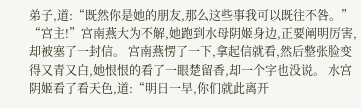弟子,道:“既然你是她的朋友,那么这些事我可以既往不咎。” “宫主!”宫南燕大为不解,她跑到水母阴姬身边,正要阐明厉害,却被塞了一封信。 宫南燕愣了一下,拿起信就看,然后整张脸变得又青又白,她恨恨的看了一眼楚留香,却一个字也没说。 水宫阴姬看了看天色,道:“明日一早,你们就此离开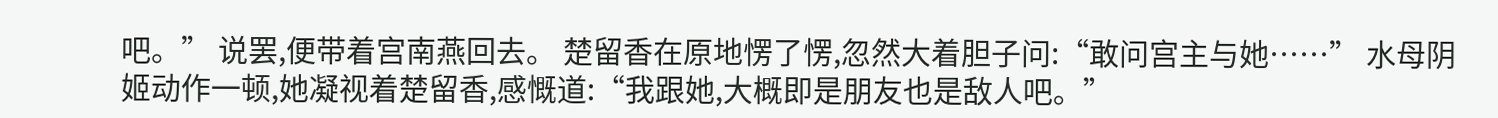吧。” 说罢,便带着宫南燕回去。 楚留香在原地愣了愣,忽然大着胆子问:“敢问宫主与她……” 水母阴姬动作一顿,她凝视着楚留香,感慨道:“我跟她,大概即是朋友也是敌人吧。”